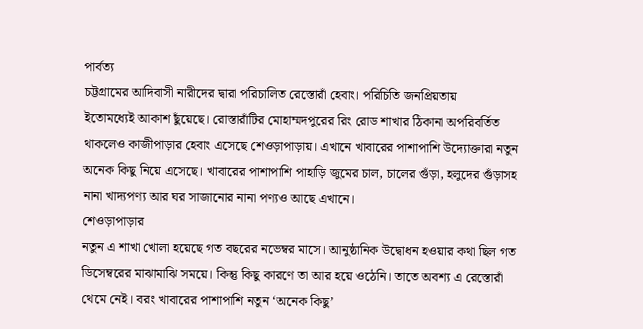পার্বত্য
চট্টগ্রামের আদিবাসী নারীদের দ্বারা পরিচালিত রেস্তোরাঁ হেবাং। পরিচিতি জনপ্রিয়তায়
ইতোমধ্যেই আকাশ ছুঁয়েছে। রোস্তারাঁটির মোহাম্মদপুরের রিং রোড শাখার ঠিকানা অপরিবর্তিত
থাকলেও কাজীপাড়ার হেবাং এসেছে শেওড়াপাড়ায়। এখানে খাবারের পাশাপাশি উদ্যোক্তারা নতুন
অনেক কিছু নিয়ে এসেছে। খাবারের পাশাপাশি পাহাড়ি জুমের চাল, চালের গুঁড়া, হলুদের গুঁড়াসহ
নানা খাদ্যপণ্য আর ঘর সাজানোর নানা পণ্যও আছে এখানে।
শেওড়াপাড়ার
নতুন এ শাখা খোলা হয়েছে গত বছরের নভেম্বর মাসে। আনুষ্ঠানিক উদ্বোধন হওয়ার কথা ছিল গত
ডিসেম্বরের মাঝামাঝি সময়ে। কিন্তু কিছু কারণে তা আর হয়ে ওঠেনি। তাতে অবশ্য এ রেস্তোরাঁ
থেমে নেই। বরং খাবারের পাশাপাশি নতুন ‘অনেক কিছু’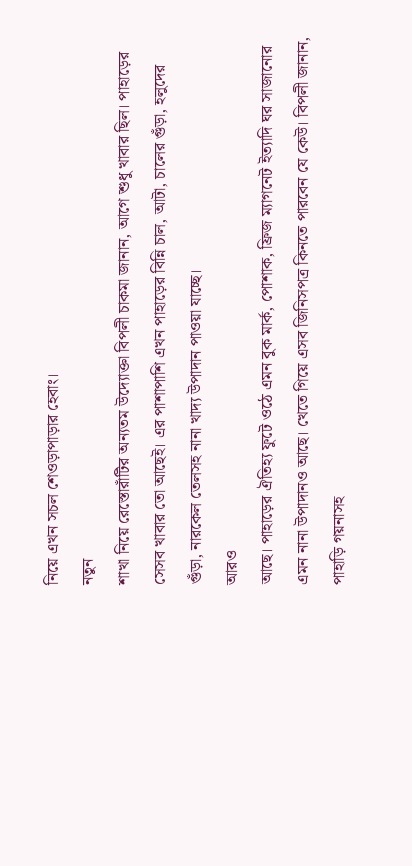নিয়ে এখন সচল শেওড়াপাড়ার হেবাং।
নতুন
শাখা নিয়ে রেস্তোরাঁটির অন্যতম উদ্যোক্তা বিপলী চাকমা জানান, আগে শুধু খাবার ছিল। পাহাড়ের
সেসব খাবার তো আছেই। এর পাশাপাশি এখন পাহাড়ের বিন্নি চাল, আটা, চালের গুঁড়া, হলুদের
গুঁড়া, নারকেল তেলসহ নানা খাদ্য উপাদান পাওয়া যাচ্ছে।
আরও
আছে। পাহাড়ের ঐতিহ্য ফুটে ওঠে এমন বুক মার্ক, পোশাক, ফ্রিজ ম্যাগনেট ইত্যাদি ঘর সাজানোর
এমন নানা উপাদানও আছে। খেতে গিয়ে এসব জিনিসপত্র কিনতে পারবেন যে কেউ। বিপলী জানান,
পাহাড়ি গয়নাসহ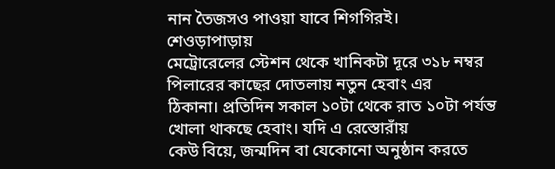নান তৈজসও পাওয়া যাবে শিগগিরই।
শেওড়াপাড়ায়
মেট্রোরেলের স্টেশন থেকে খানিকটা দূরে ৩১৮ নম্বর পিলারের কাছের দোতলায় নতুন হেবাং এর
ঠিকানা। প্রতিদিন সকাল ১০টা থেকে রাত ১০টা পর্যন্ত খোলা থাকছে হেবাং। যদি এ রেস্তোরাঁয়
কেউ বিয়ে, জন্মদিন বা যেকোনো অনুষ্ঠান করতে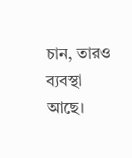চান, তারও ব্যবস্থা আছে।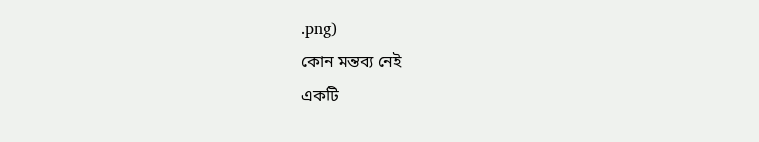.png)
কোন মন্তব্য নেই
একটি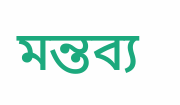মন্তব্য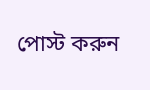পোস্ট করুন